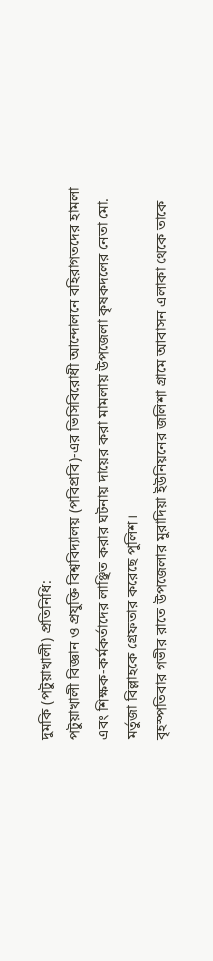দুমকি (পটুয়াখালী) প্রতিনিধি:
পটুয়াখালী বিজ্ঞান ও প্রযুক্তি বিশ্ববিদ্যালয় (পবিপ্রবি)-এর ভিসিবিরোধী আন্দোলনে বহিরাগতদের হামলা এবং শিক্ষক-কর্মকর্তাদের লাঞ্ছিত করার ঘটনায় দায়ের করা মামলায় উপজেলা কৃষকদলের নেতা মো. মর্তুজা বিল্লাহকে গ্রেফতার করেছে পুলিশ।
বৃহস্পতিবার গভীর রাতে উপজেলার মুরাদিয়া ইউনিয়নের জলিশা গ্রামে আবাসন এলাকা থেকে তাকে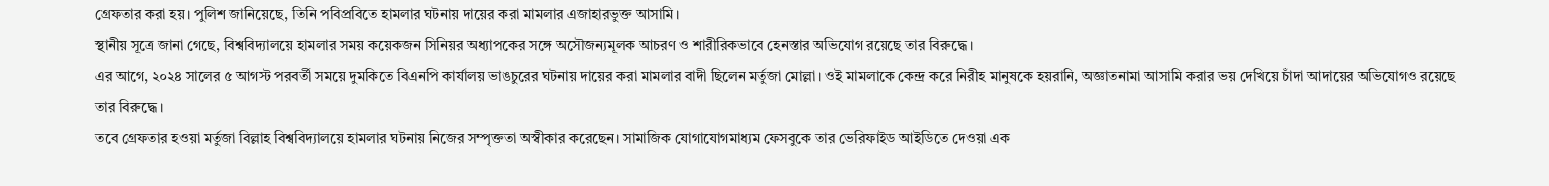গ্রেফতার করা হয়। পুলিশ জানিয়েছে, তিনি পবিপ্রবিতে হামলার ঘটনায় দায়ের করা মামলার এজাহারভুক্ত আসামি।
স্থানীয় সূত্রে জানা গেছে, বিশ্ববিদ্যালয়ে হামলার সময় কয়েকজন সিনিয়র অধ্যাপকের সঙ্গে অসৌজন্যমূলক আচরণ ও শারীরিকভাবে হেনস্তার অভিযোগ রয়েছে তার বিরুদ্ধে।
এর আগে, ২০২৪ সালের ৫ আগস্ট পরবর্তী সময়ে দুমকিতে বিএনপি কার্যালয় ভাঙচুরের ঘটনায় দায়ের করা মামলার বাদী ছিলেন মর্তুজা মোল্লা। ওই মামলাকে কেন্দ্র করে নিরীহ মানুষকে হয়রানি, অজ্ঞাতনামা আসামি করার ভয় দেখিয়ে চাঁদা আদায়ের অভিযোগও রয়েছে তার বিরুদ্ধে।
তবে গ্রেফতার হওয়া মর্তুজা বিল্লাহ বিশ্ববিদ্যালয়ে হামলার ঘটনায় নিজের সম্পৃক্ততা অস্বীকার করেছেন। সামাজিক যোগাযোগমাধ্যম ফেসবুকে তার ভেরিফাইড আইডিতে দেওয়া এক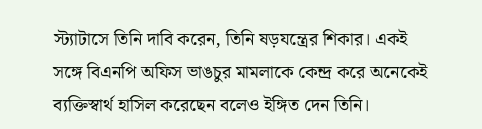স্ট্যাটাসে তিনি দাবি করেন, তিনি ষড়যন্ত্রের শিকার। একই সঙ্গে বিএনপি অফিস ভাঙচুর মামলাকে কেন্দ্র করে অনেকেই ব্যক্তিস্বার্থ হাসিল করেছেন বলেও ইঙ্গিত দেন তিনি।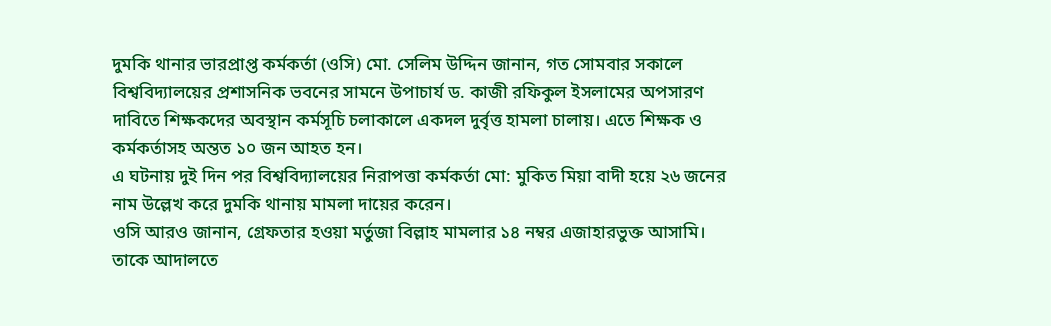দুমকি থানার ভারপ্রাপ্ত কর্মকর্তা (ওসি) মো. সেলিম উদ্দিন জানান, গত সোমবার সকালে বিশ্ববিদ্যালয়ের প্রশাসনিক ভবনের সামনে উপাচার্য ড. কাজী রফিকুল ইসলামের অপসারণ দাবিতে শিক্ষকদের অবস্থান কর্মসূচি চলাকালে একদল দুর্বৃত্ত হামলা চালায়। এতে শিক্ষক ও কর্মকর্তাসহ অন্তত ১০ জন আহত হন।
এ ঘটনায় দুই দিন পর বিশ্ববিদ্যালয়ের নিরাপত্তা কর্মকর্তা মো: মুকিত মিয়া বাদী হয়ে ২৬ জনের নাম উল্লেখ করে দুমকি থানায় মামলা দায়ের করেন।
ওসি আরও জানান, গ্রেফতার হওয়া মর্তুজা বিল্লাহ মামলার ১৪ নম্বর এজাহারভুক্ত আসামি। তাকে আদালতে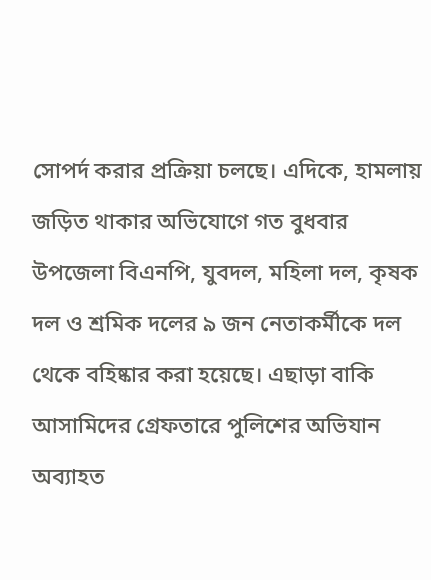সোপর্দ করার প্রক্রিয়া চলছে। এদিকে, হামলায় জড়িত থাকার অভিযোগে গত বুধবার উপজেলা বিএনপি, যুবদল, মহিলা দল, কৃষক দল ও শ্রমিক দলের ৯ জন নেতাকর্মীকে দল থেকে বহিষ্কার করা হয়েছে। এছাড়া বাকি আসামিদের গ্রেফতারে পুলিশের অভিযান অব্যাহত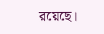রয়েছে।